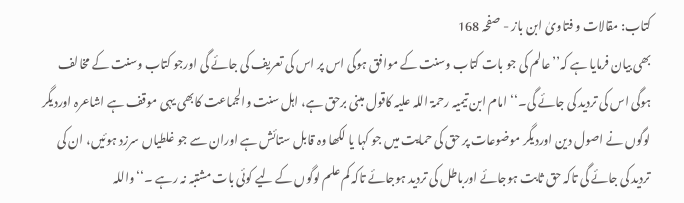کتاب: مقالات و فتاویٰ ابن باز - صفحہ 168
بھی بیان فرمایا ہے کہ’’عالم کی جو بات کتاب وسنت کے موافق ہوگی اس پر اس کی تعریف کی جائے گی اورجو کتاب وسنت کے مخالف ہوگی اس کی تردید کی جائے گی۔‘‘ امام ابن تیمیہ رحمۃ اللہ علیہ کاقول مبنی برحق ہے، اہل سنت والجماعت کابھی یہی موقف ہے اشاعرہ اوردیگر لوگوں نے اصول دین اوردیگر موضوعات پر حق کی حمایت میں جو کہا یا لکھا وہ قابل ستائش ہے اوران سے جو غلطیاں سرزد ہوئیں، ان کی تردید کی جائے گی تاکہ حق ثابت ہوجائے اورباطل کی تردید ہوجائے تاکہ کم علم لوگوں کے لیے کوئی بات مشتبہ نہ رہے ۔‘‘واللہ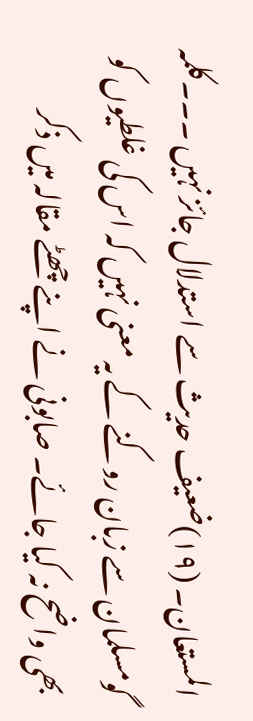المستعان۔ (۱۹)ضعیف حدیث سے استدلال جائز نہیں ۔۔۔کلمہ گومسلمان سے زبان روکنے کے یہ معنی نہیں کہ اس کی غلطیوں کو بھی واضح نہ کیا جائے۔ صابونی نے اپنے چھٹے مقالہ میں ذکر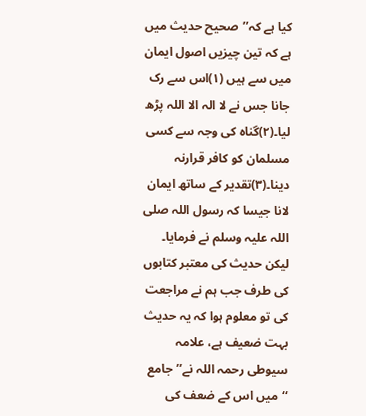کیا ہے کہ’’صحیح حدیث میں ہے کہ تین چیزیں اصول ایمان میں سے ہیں (۱)اس سے رک جانا جس نے لا الہ الا اللہ پڑھ لیا۔(۲)گناہ کی وجہ سے کسی مسلمان کو کافر قرارنہ دینا۔(۳)تقدیر کے ساتھ ایمان لانا جیسا کہ رسول اللہ صلی اللہ علیہ وسلم نے فرمایا۔ لیکن حدیث کی معتبر کتابوں کی طرف جب ہم نے مراجعت کی تو معلوم ہوا کہ یہ حدیث بہت ضعیف ہے، علامہ سیوطی رحمہ اللہ نے’’جامع ‘‘میں اس کے ضعف کی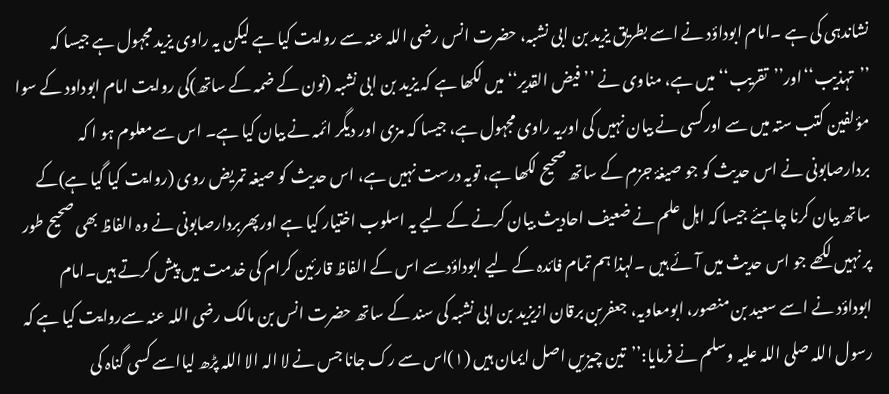نشاندہی کی ہے ۔امام ابوداؤد نے اسے بطریق یزید بن ابی نشبہ، حضرت انس رضی اللہ عنہ سے روایت کیا ہے لیکن یہ راوی یزید مجہول ہے جیسا کہ ’’تہذیب‘‘اور’’تقریب‘‘میں ہے، مناوی نے ’’ فیض القدیر‘‘ میں لکھا ہے کہ یزید بن ابی نشبہ (نون کے ضمہ کے ساتھ)کی روایت امام ابوداود کے سوا مؤلفین کتب ستہ میں سے اورکسی نے بیان نہیں کی اوریہ راوی مجہول ہے، جیسا کہ مزی اور دیگر ائمہ نے بیان کیا ہے۔ اس سےمعلوم ہو ا کہ بردارصابونی نے اس حدیث کو جو صیغۂ جزم کے ساتھ صحیح لکھا ہے، تویہ درست نہیں ہے، اس حدیث کو صیغہ تمریض روی (روایت کیا گیا ہے)کے ساتھ بیان کرنا چاہئے جیسا کہ اہل علم نے ضعیف احادیث بیان کرنے کے لیے یہ اسلوب اختیار کیا ہے اورپھربردارصابونی نے وہ الفاظ بھی صحیح طور پر نہیں لکھے جو اس حدیث میں آئے ہیں ۔لہذا ہم تمام فائدہ کے لیے ابوداؤدسے اس کے الفاظ قارئین کرام کی خدمت میں پیش کرتے ہیں۔امام ابوداؤد نے اسے سعید بن منصور، ابومعاویہ، جعفربن برقان ازیزید بن ابی نشبہ کی سند کے ساتھ حضرت انس بن مالک رضی اللہ عنہ سےروایت کیا ہے کہ رسول اللہ صلی اللہ علیہ وسلم نے فرمایا:’’تین چیزیں اصل ایمان ہیں (۱)اس سے رک جانا جس نے لا الہ الا اللہ پڑھ لیااسے کسی گناہ کی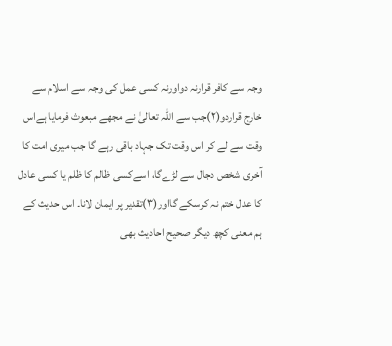وجہ سے کافر قرارنہ دواورنہ کسی عمل کی وجہ سے اسلام سے خارج قراردو(۲)جب سے اللہ تعالیٰ نے مجھے مبعوث فرمایا ہےاس وقت سے لے کر اس وقت تک جہاد باقی رہے گا جب میری امت کا آخری شخص دجال سے لڑےگا، اسےکسی ظالم کا ظلم یا کسی عادل کا عدل ختم نہ کرسکے گااور(۳)تقدیر پر ایمان لانا۔ اس حدیث کے ہم معنی کچھ دیگر صحیح احادیث بھی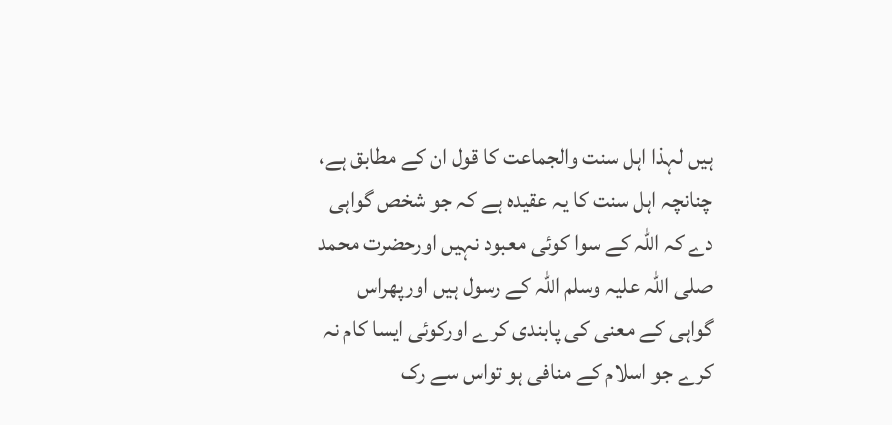ہیں لہذا اہل سنت والجماعت کا قول ان کے مطابق ہے، چنانچہ اہل سنت کا یہ عقیدہ ہے کہ جو شخص گواہی دے کہ اللہ کے سوا کوئی معبود نہیں اورحضرت محمد صلی اللہ علیہ وسلم اللہ کے رسول ہیں اورپھراس گواہی کے معنی کی پابندی کرے اورکوئی ایسا کام نہ کرے جو اسلام کے منافی ہو تواس سے رک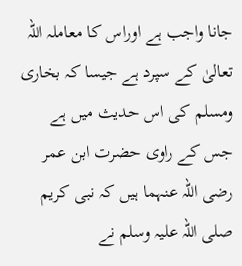جانا واجب ہے اوراس کا معاملہ اللہ تعالیٰ کے سپرد ہے جیسا کہ بخاری ومسلم کی اس حدیث میں ہے جس کے راوی حضرت ابن عمر رضی اللہ عنہما ہیں کہ نبی کریم صلی اللہ علیہ وسلم نے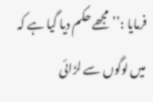فرمایا :’’مجھے حکم دیا گیا ہے کہ میں لوگوں سے لڑائی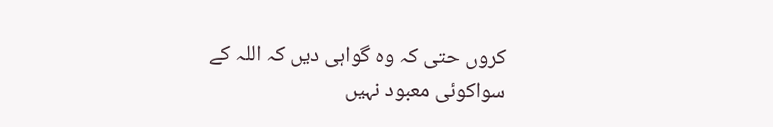کروں حتی کہ وہ گواہی دیں کہ اللہ کے سواکوئی معبود نہیں